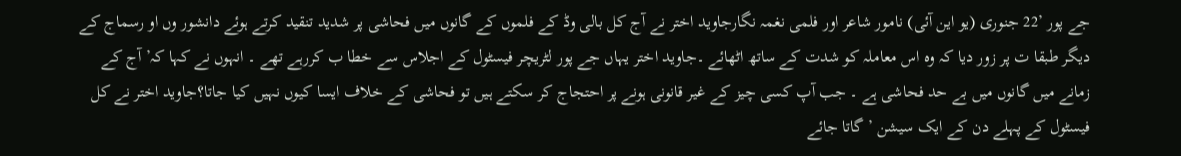جے پور ’22 جنوری (یو این آئی) نامور شاعر اور فلمی نغمہ نگارجاوید اختر نے آج کل بالی وڈ کے فلموں کے گانوں میں فحاشی پر شدید تنقید کرتے ہوئے دانشور وں او رسماج کے دیگر طبقا ت پر زور دیا کہ وہ اس معاملہ کو شدت کے ساتھ اٹھائے ۔جاوید اختر یہاں جے پور لٹریچر فیسٹول کے اجلاس سے خطا ب کررہے تھے ۔ انہوں نے کہا کہ’آج کے زمانے میں گانوں میں بے حد فحاشی ہے ۔ جب آپ کسی چیز کے غیر قانونی ہونے پر احتجاج کر سکتے ہیں تو فحاشی کے خلاف ایسا کیوں نہیں کیا جاتا؟جاوید اختر نے کل فیسٹول کے پہلے دن کے ایک سیشن ’گاتا جائے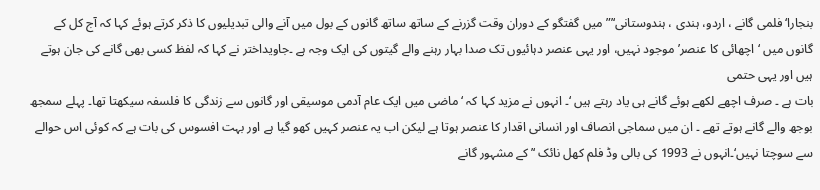بنجارا‘ فلمی گانے ، اردو، ہندی ، ہندوستانی‘’” میں گفتگو کے دوران وقت گزرنے کے ساتھ ساتھ گانوں کے بول میں آنے والی تبدیلیوں کا ذکر کرتے ہوئے کہا کہ آج کل کے گانوں میں ‘اچھائی کا عنصر’ موجود نہیں، اور یہی عنصر دہائیوں تک صدا بہار رہنے والے گیتوں کی ایک وجہ ہے ۔جاویداختر نے کہا کہ لفظ کسی بھی گانے کی جان ہوتے ہیں اور یہی حتمی
بات ہے ۔ صرف اچھے لکھے ہوئے گانے ہی یاد رہتے ہیں ‘۔ انہوں نے مزید کہا کہ ‘ماضی میں ایک عام آدمی موسیقی اور گانوں سے زندگی کا فلسفہ سیکھتا تھا۔ پہلے سمجھ بوجھ والے گانے ہوتے تھے ۔ ان میں سماجی انصاف اور انسانی اقدار کا عنصر ہوتا ہے لیکن اب یہ عنصر کہیں کھو گیا ہے اور بہت افسوس کی بات ہے کہ کوئی اس حوالے سے سوچتا نہیں‘۔انہوں نے 1993 کی بالی وڈ فلم کھل نائک ‘’ کے مشہور گانے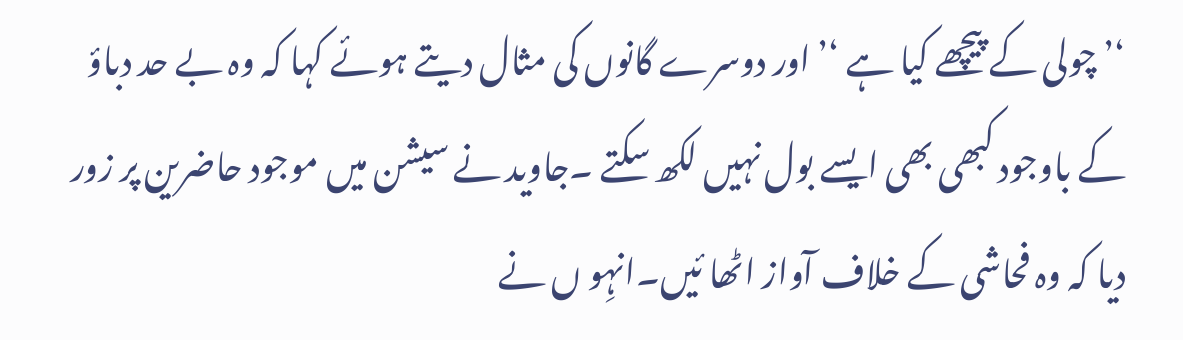‘’چولی کے پیچھے کیا ہے ‘’ اور دوسرے گانوں کی مثال دیتے ہوئے کہا کہ وہ بے حد دباؤ کے باوجود کبھی بھی ایسے بول نہیں لکھ سکتے ۔جاوید نے سیشن میں موجود حاضرین پر زور دیا کہ وہ فحاشی کے خلاف آواز اٹھا ئیں۔انہِو ں نے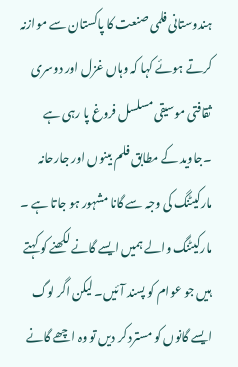ہندوستانی فلمی صنعت کا پاکستان سے موازنہ کرتے ہوئے کہا کہ وہاں غزل اور دوسری ثقافتی موسیقی مسلسل فروغ پا رہی ہے ۔جاوید کے مطابق فلم بینوں اور جارحانہ مارکیٹنگ کی وجہ سے گانا مشہور ہو جاتا ہے ۔ مارکیٹنگ والے ہمیں ایسے گانے لکھنے کو کہتے ہیں جو عوام کو پسند آئیں۔ لیکن اگر لوگ ایسے گانوں کو مسترد کر دیں تو وہ اچھے گانے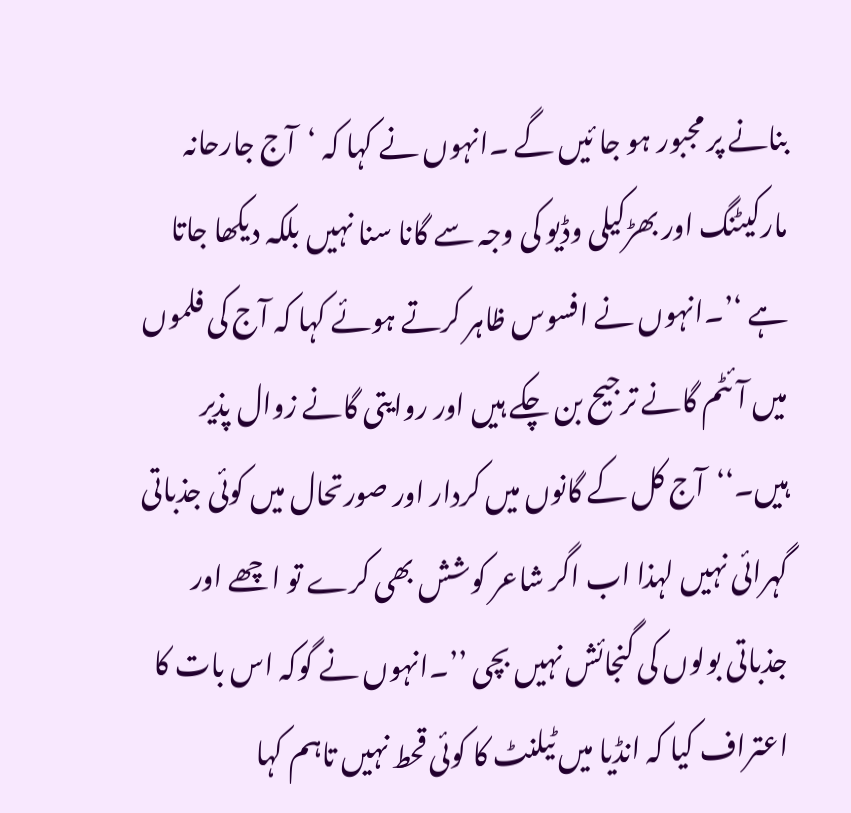بنانے پر مجبور ہو جا ئیں گے ۔انہوں نے کہا کہ ‘آج جارحانہ مارکیٹنگ اور بھڑکیلی وڈیو کی وجہ سے گانا سنا نہیں بلکہ دیکھا جاتا ہے ‘’۔انہوں نے افسوس ظاہر کرتے ہوئے کہا کہ آج کی فلموں میں آئٹم گانے ترجیح بن چکے ہیں اور روایتی گانے زوال پذیر ہیں۔‘‘آج کل کے گانوں میں کردار اور صورتحال میں کوئی جذباتی گہرائی نہیں لہذا اب اگر شاعر کوشش بھی کرے تو اچھے اور جذباتی بولوں کی گنجائش نہیں بچی ’’۔انہوں نے گوکہ اس بات کا اعتراف کیا کہ انڈیا میں ٹیلنٹ کا کوئی قحط نہیں تاہم کہا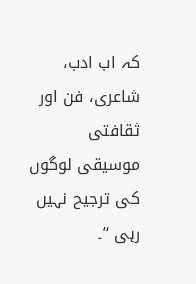کہ اب ادب، شاعری، فن اور ثقافتی موسیقی لوگوں کی ترجیح نہیں رہی ‘’۔